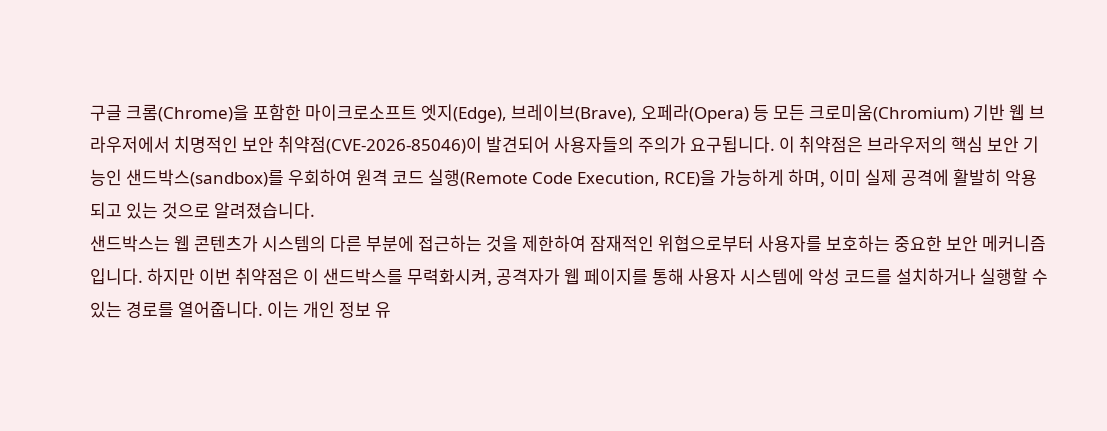구글 크롬(Chrome)을 포함한 마이크로소프트 엣지(Edge), 브레이브(Brave), 오페라(Opera) 등 모든 크로미움(Chromium) 기반 웹 브라우저에서 치명적인 보안 취약점(CVE-2026-85046)이 발견되어 사용자들의 주의가 요구됩니다. 이 취약점은 브라우저의 핵심 보안 기능인 샌드박스(sandbox)를 우회하여 원격 코드 실행(Remote Code Execution, RCE)을 가능하게 하며, 이미 실제 공격에 활발히 악용되고 있는 것으로 알려졌습니다.
샌드박스는 웹 콘텐츠가 시스템의 다른 부분에 접근하는 것을 제한하여 잠재적인 위협으로부터 사용자를 보호하는 중요한 보안 메커니즘입니다. 하지만 이번 취약점은 이 샌드박스를 무력화시켜, 공격자가 웹 페이지를 통해 사용자 시스템에 악성 코드를 설치하거나 실행할 수 있는 경로를 열어줍니다. 이는 개인 정보 유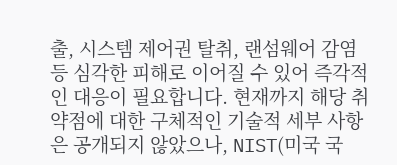출, 시스템 제어권 탈취, 랜섬웨어 감염 등 심각한 피해로 이어질 수 있어 즉각적인 대응이 필요합니다. 현재까지 해당 취약점에 대한 구체적인 기술적 세부 사항은 공개되지 않았으나, NIST(미국 국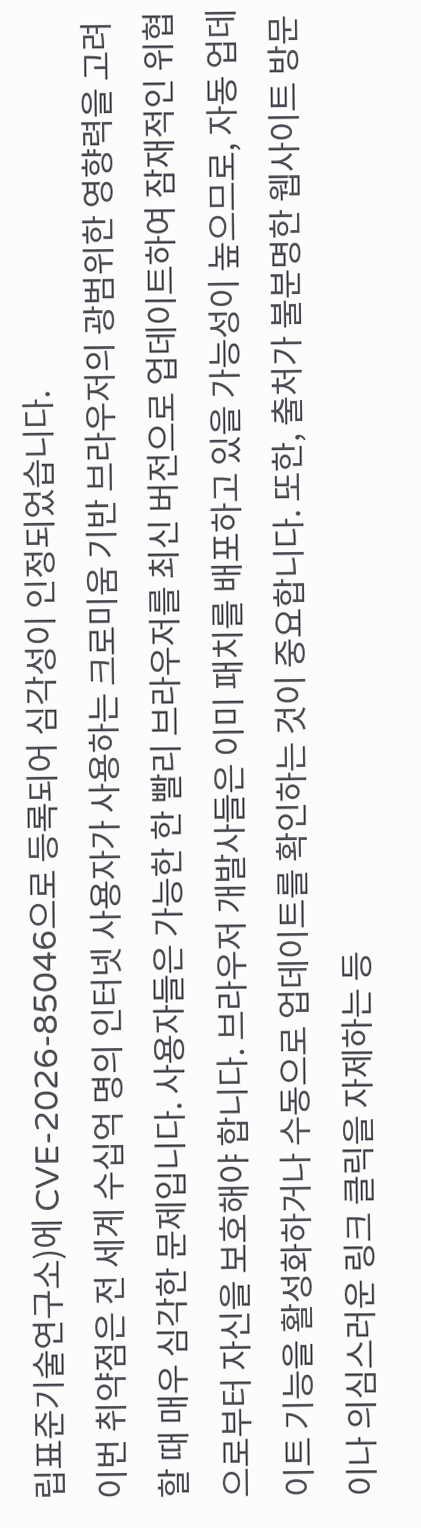립표준기술연구소)에 CVE-2026-85046으로 등록되어 심각성이 인정되었습니다.
이번 취약점은 전 세계 수십억 명의 인터넷 사용자가 사용하는 크로미움 기반 브라우저의 광범위한 영향력을 고려할 때 매우 심각한 문제입니다. 사용자들은 가능한 한 빨리 브라우저를 최신 버전으로 업데이트하여 잠재적인 위협으로부터 자신을 보호해야 합니다. 브라우저 개발사들은 이미 패치를 배포하고 있을 가능성이 높으므로, 자동 업데이트 기능을 활성화하거나 수동으로 업데이트를 확인하는 것이 중요합니다. 또한, 출처가 불분명한 웹사이트 방문이나 의심스러운 링크 클릭을 자제하는 등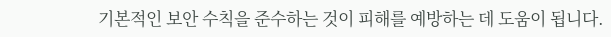기본적인 보안 수칙을 준수하는 것이 피해를 예방하는 데 도움이 됩니다.